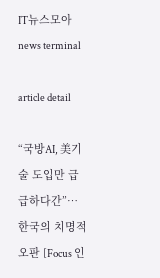IT뉴스모아news terminal

article detail

“국방AI, 美기술 도입만 급급하다간”…한국의 치명적 오판 [Focus 인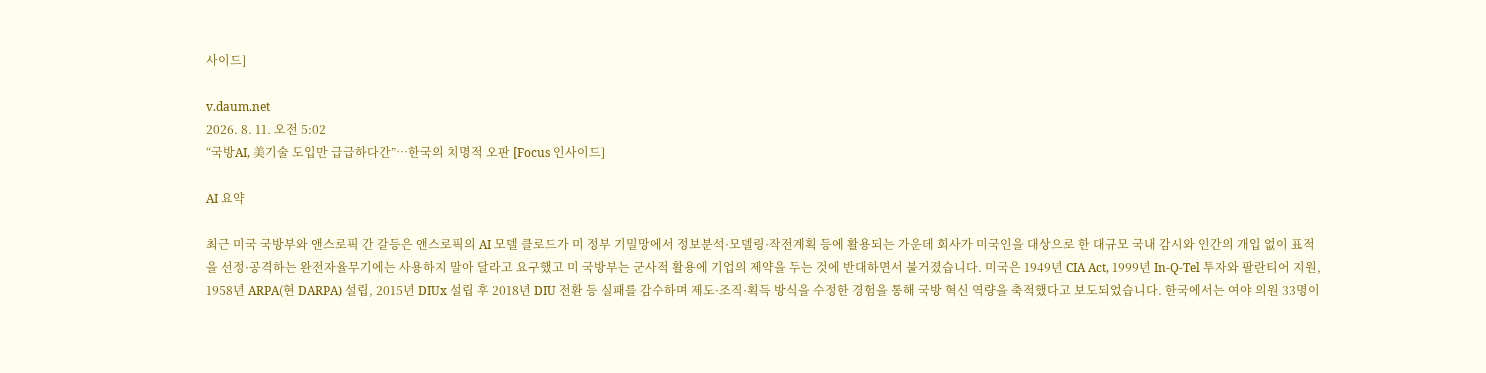사이드]

v.daum.net
2026. 8. 11. 오전 5:02
“국방AI, 美기술 도입만 급급하다간”…한국의 치명적 오판 [Focus 인사이드]

AI 요약

최근 미국 국방부와 앤스로픽 간 갈등은 앤스로픽의 AI 모델 클로드가 미 정부 기밀망에서 정보분석·모델링·작전계획 등에 활용되는 가운데 회사가 미국인을 대상으로 한 대규모 국내 감시와 인간의 개입 없이 표적을 선정·공격하는 완전자율무기에는 사용하지 말아 달라고 요구했고 미 국방부는 군사적 활용에 기업의 제약을 두는 것에 반대하면서 불거졌습니다. 미국은 1949년 CIA Act, 1999년 In-Q-Tel 투자와 팔란티어 지원, 1958년 ARPA(현 DARPA) 설립, 2015년 DIUx 설립 후 2018년 DIU 전환 등 실패를 감수하며 제도·조직·획득 방식을 수정한 경험을 통해 국방 혁신 역량을 축적했다고 보도되었습니다. 한국에서는 여야 의원 33명이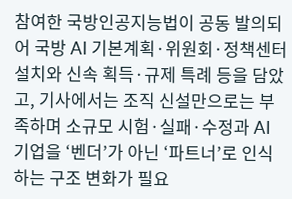참여한 국방인공지능법이 공동 발의되어 국방 AI 기본계획·위원회·정책센터 설치와 신속 획득·규제 특례 등을 담았고, 기사에서는 조직 신설만으로는 부족하며 소규모 시험·실패·수정과 AI 기업을 ‘벤더’가 아닌 ‘파트너’로 인식하는 구조 변화가 필요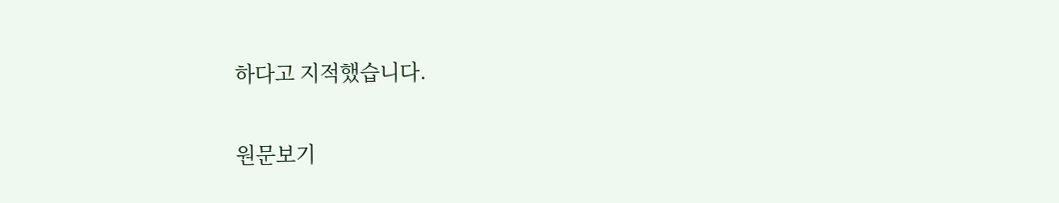하다고 지적했습니다.

원문보기